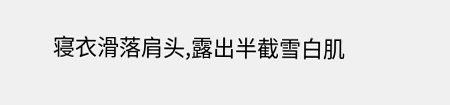寝衣滑落肩头,露出半截雪白肌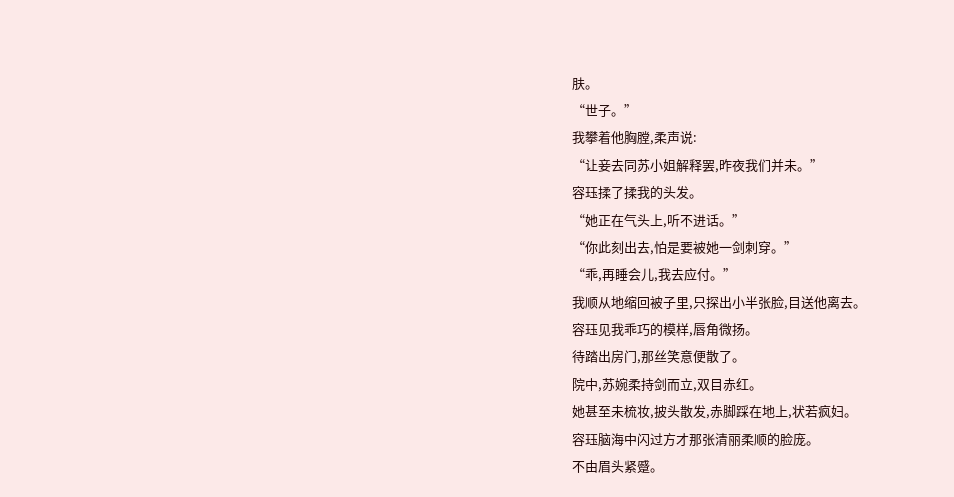肤。
“世子。”
我攀着他胸膛,柔声说:
“让妾去同苏小姐解释罢,昨夜我们并未。”
容珏揉了揉我的头发。
“她正在气头上,听不进话。”
“你此刻出去,怕是要被她一剑刺穿。”
“乖,再睡会儿,我去应付。”
我顺从地缩回被子里,只探出小半张脸,目送他离去。
容珏见我乖巧的模样,唇角微扬。
待踏出房门,那丝笑意便散了。
院中,苏婉柔持剑而立,双目赤红。
她甚至未梳妆,披头散发,赤脚踩在地上,状若疯妇。
容珏脑海中闪过方才那张清丽柔顺的脸庞。
不由眉头紧蹙。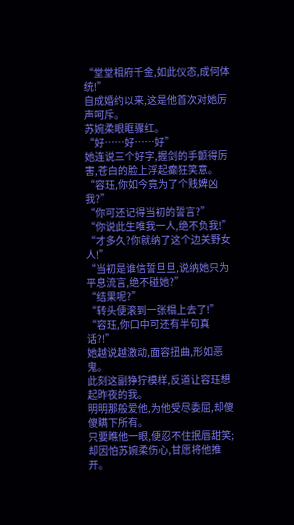“堂堂相府千金,如此仪态,成何体统!”
自成婚约以来,这是他首次对她厉声呵斥。
苏婉柔眼眶骤红。
“好……好……好”
她连说三个好字,握剑的手颤得厉害,苍白的脸上浮起癫狂笑意。
“容珏,你如今竟为了个贱婢凶我?”
“你可还记得当初的誓言?”
“你说此生唯我一人,绝不负我!”
“才多久?你就纳了这个边关野女人!”
“当初是谁信誓旦旦,说纳她只为平息流言,绝不碰她?”
“结果呢?”
“转头便滚到一张榻上去了!”
“容珏,你口中可还有半句真话?!”
她越说越激动,面容扭曲,形如恶鬼。
此刻这副狰狞模样,反道让容珏想起昨夜的我。
明明那般爱他,为他受尽委屈,却傻傻瞒下所有。
只要瞧他一眼,便忍不住抿唇甜笑;
却因怕苏婉柔伤心,甘愿将他推开。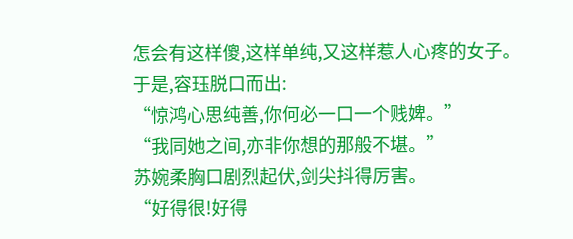怎会有这样傻,这样单纯,又这样惹人心疼的女子。
于是,容珏脱口而出:
“惊鸿心思纯善,你何必一口一个贱婢。”
“我同她之间,亦非你想的那般不堪。”
苏婉柔胸口剧烈起伏,剑尖抖得厉害。
“好得很!好得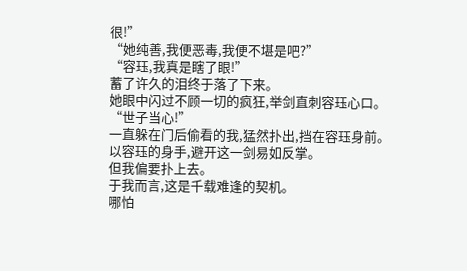很!”
“她纯善,我便恶毒,我便不堪是吧?”
“容珏,我真是瞎了眼!”
蓄了许久的泪终于落了下来。
她眼中闪过不顾一切的疯狂,举剑直刺容珏心口。
“世子当心!”
一直躲在门后偷看的我,猛然扑出,挡在容珏身前。
以容珏的身手,避开这一剑易如反掌。
但我偏要扑上去。
于我而言,这是千载难逢的契机。
哪怕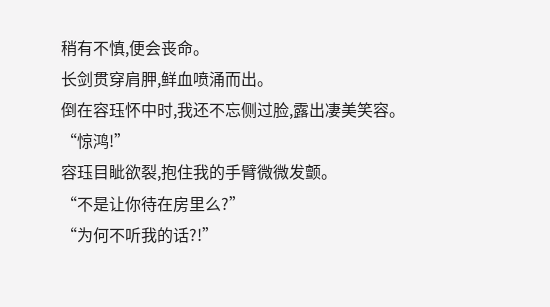稍有不慎,便会丧命。
长剑贯穿肩胛,鲜血喷涌而出。
倒在容珏怀中时,我还不忘侧过脸,露出凄美笑容。
“惊鸿!”
容珏目眦欲裂,抱住我的手臂微微发颤。
“不是让你待在房里么?”
“为何不听我的话?!”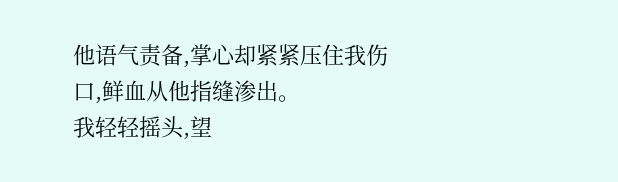他语气责备,掌心却紧紧压住我伤口,鲜血从他指缝渗出。
我轻轻摇头,望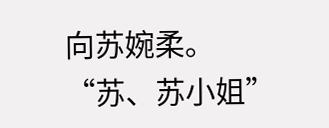向苏婉柔。
“苏、苏小姐”